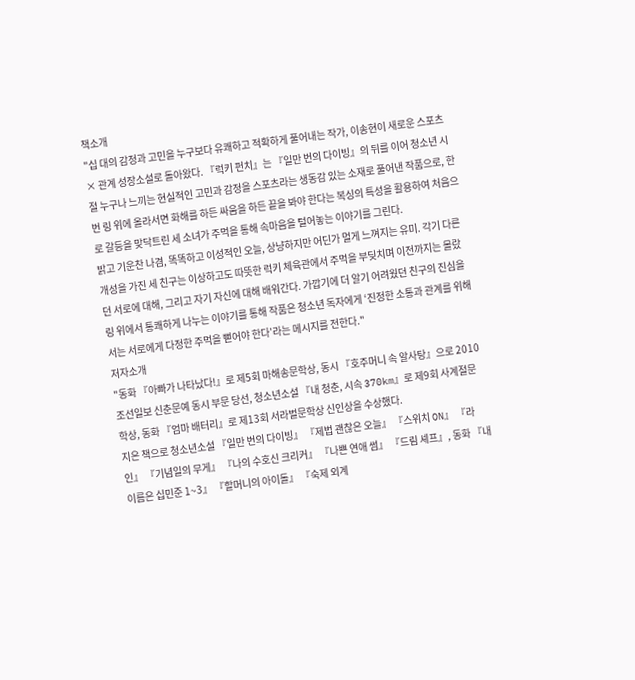책소개
"십 대의 감정과 고민을 누구보다 유쾌하고 적확하게 풀어내는 작가, 이송현이 새로운 스포츠 × 관계 성장소설로 돌아왔다. 『럭키 펀치』는 『일만 번의 다이빙』의 뒤를 이어 청소년 시절 누구나 느끼는 현실적인 고민과 감정을 스포츠라는 생동감 있는 소재로 풀어낸 작품으로, 한번 링 위에 올라서면 화해를 하든 싸움을 하든 끝을 봐야 한다는 복싱의 특성을 활용하여 처음으로 갈등을 맞닥트린 세 소녀가 주먹을 통해 속마음을 털어놓는 이야기를 그린다.
밝고 기운찬 나겸, 똑똑하고 이성적인 오늘, 상냥하지만 어딘가 멀게 느껴지는 유미. 각기 다른 개성을 가진 세 친구는 이상하고도 따뜻한 럭키 체육관에서 주먹을 부딪치며 이전까지는 몰랐던 서로에 대해, 그리고 자기 자신에 대해 배워간다. 가깝기에 더 알기 어려웠던 친구의 진심을 링 위에서 통쾌하게 나누는 이야기를 통해 작품은 청소년 독자에게 ‘진정한 소통과 관계를 위해서는 서로에게 다정한 주먹을 뻗어야 한다’라는 메시지를 전한다."
저자소개
"동화 『아빠가 나타났다!』로 제5회 마해송문학상, 동시 『호주머니 속 알사탕』으로 2010 조선일보 신춘문예 동시 부문 당선, 청소년소설 『내 청춘, 시속 370km』로 제9회 사계절문학상, 동화 『엄마 배터리』로 제13회 서라벌문학상 신인상을 수상했다.
지은 책으로 청소년소설 『일만 번의 다이빙』 『제법 괜찮은 오늘』 『스위치 ON』 『라인』 『기념일의 무게』 『나의 수호신 크리커』 『나쁜 연애 썸』 『드림 셰프』, 동화 『내 이름은 십민준 1~3』 『할머니의 아이돌』 『숙제 외계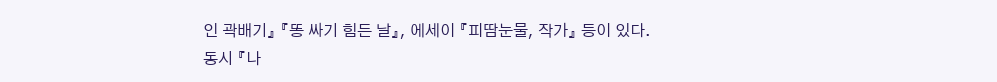인 곽배기』 『똥 싸기 힘든 날』, 에세이 『피땀눈물, 작가』 등이 있다.
동시 『나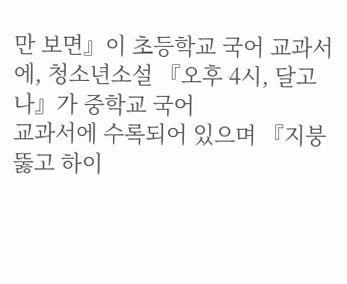만 보면』이 초등학교 국어 교과서에, 청소년소설 『오후 4시, 달고나』가 중학교 국어
교과서에 수록되어 있으며 『지붕 뚫고 하이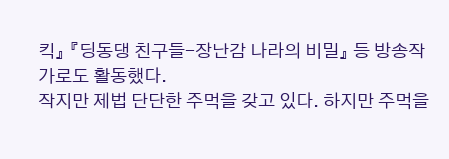킥』 『딩동댕 친구들-장난감 나라의 비밀』 등 방송작가로도 활동했다.
작지만 제법 단단한 주먹을 갖고 있다. 하지만 주먹을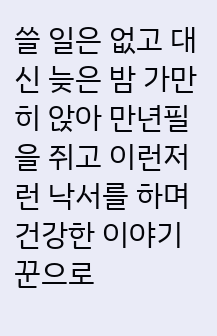쓸 일은 없고 대신 늦은 밤 가만히 앉아 만년필을 쥐고 이런저런 낙서를 하며 건강한 이야기꾼으로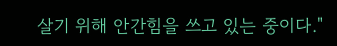살기 위해 안간힘을 쓰고 있는 중이다."